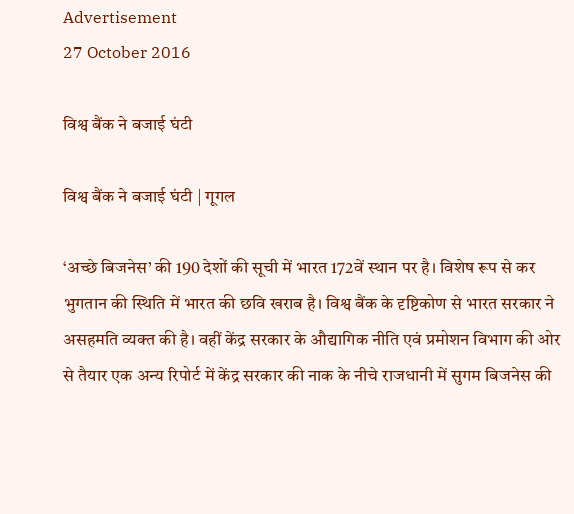Advertisement
27 October 2016

विश्व बैंक ने बजाई घंटी

विश्व बैंक ने बजाई घंटी | गूगल

‘अच्छे बिजनेस’ की 190 देशों की सूची में भारत 172वें स्‍थान पर है। विशेष रूप से कर भुगतान की स्थिति में भारत की छवि खराब है। विश्व बैंक के दृष्टिकोण से भारत सरकार ने असहमति व्यक्त की है। वहीं केंद्र सरकार के औद्यागिक नीति एवं प्रमोशन विभाग की ओर से तैयार एक अन्य रिपोर्ट में केंद्र सरकार की नाक के नीचे राजधानी में सुगम बिजनेस की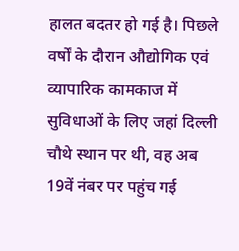हालत बदतर हो गई है। पिछले वर्षों के दौरान औद्योगिक एवं व्यापारिक कामकाज में सुविधाओं के लिए जहां दिल्ली चौथे स्‍थान पर थी, वह अब 19वें नंबर पर पहुंच गई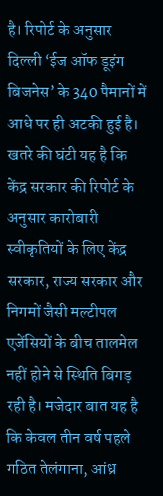है। रिपोर्ट के अनुसार दिल्ली ‘ईज ऑफ डूइंग बिजनेस’ के 340 पैमानों में आधे पर ही अटकी हुई है। खतरे की घंटी यह है कि केंद्र सरकार की रिपोर्ट के अनुसार कारोबारी स्वीकृतियों के लिए केंद्र सरकार, राज्य सरकार और निगमों जैसी मल्टीपल एजेंसियों के बीच तालमेल नहीं होने से स्थिति बिगड़ रही है। मजेदार बात यह है कि केवल तीन वर्ष पहले गठित तेलंगाना, आंध्र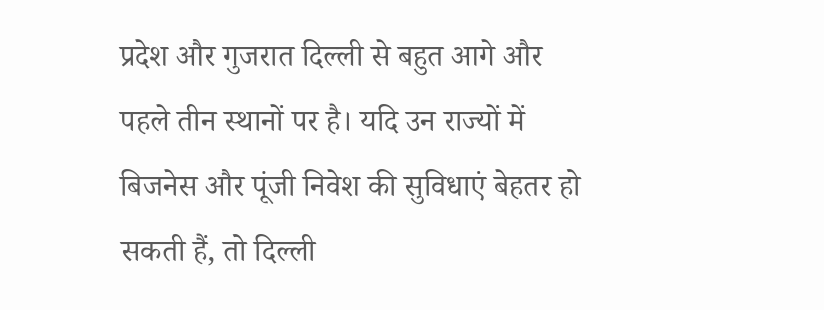प्रदेश और गुजरात दिल्ली से बहुत आगे और पहले तीन स्‍थानों पर है। यदि उन राज्यों में बिजनेस और पूंजी निवेश की सुविधाएं बेहतर हो सकती हैं, तो दिल्ली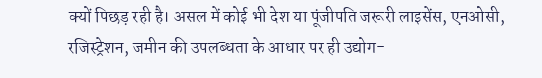क्यों पिछड़ रही है। असल में कोई भी देश या पूंजीपति जरूरी लाइसेंस, एनओसी, रजिस्ट्रेशन, जमीन की उपलब्‍धता के आधार पर ही उद्योग-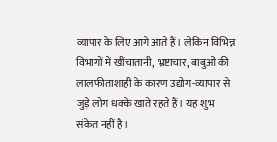व्यापार के लिए आगे आते हैं। लेकिन विभिन्न विभागों में खींचातानी, भ्रष्टाचार, बाबुओं की लालफीताशाही के कारण उद्योग-व्यापार से जुड़े लोग धक्के खाते रहते हैं। यह शुभ संकेत नहीं है।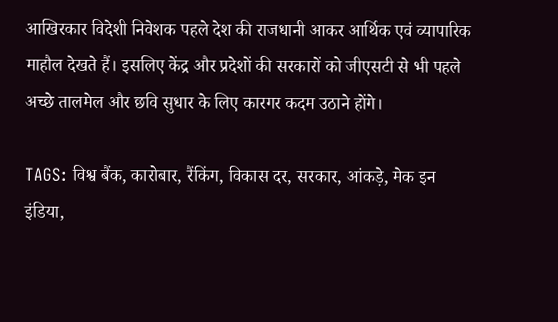आखिरकार विदेशी निवेशक पहले देश की राजधानी आकर आर्थिक एवं व्यापारिक माहौल देखते हैं। इसलिए केंद्र और प्रदेशों की सरकारों को जीएसटी से भी पहले अच्छे तालमेल और छवि सुधार के लिए कारगर कदम उठाने होंगे।

TAGS: विश्व बैंक, कारोबार, रैंकिंग, विकास दर, सरकार, आंकड़े, मेक इन इंडिया,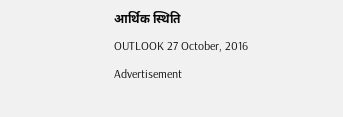आर्थिक स्थिति
OUTLOOK 27 October, 2016
Advertisement